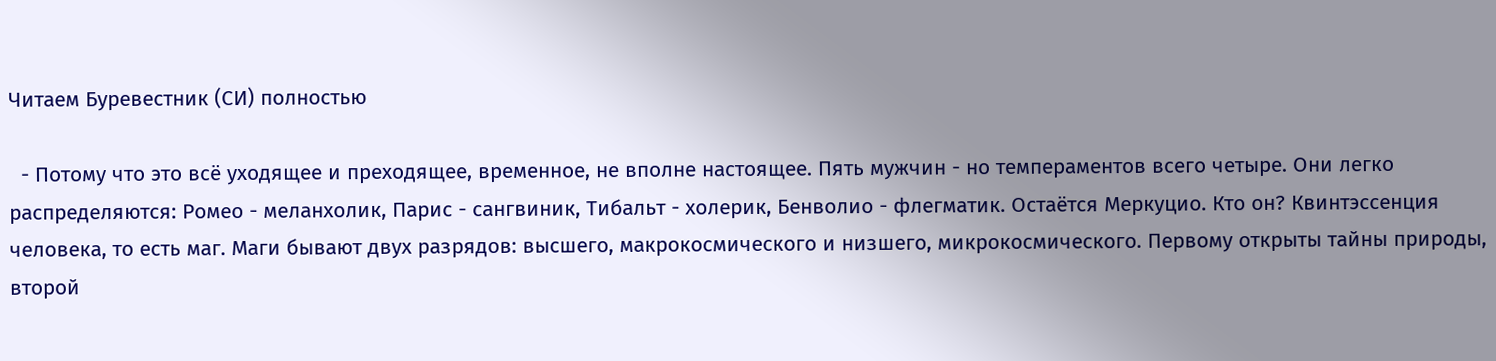Читаем Буревестник (СИ) полностью

  - Потому что это всё уходящее и преходящее, временное, не вполне настоящее. Пять мужчин - но темпераментов всего четыре. Они легко распределяются: Ромео - меланхолик, Парис - сангвиник, Тибальт - холерик, Бенволио - флегматик. Остаётся Меркуцио. Кто он? Квинтэссенция человека, то есть маг. Маги бывают двух разрядов: высшего, макрокосмического и низшего, микрокосмического. Первому открыты тайны природы, второй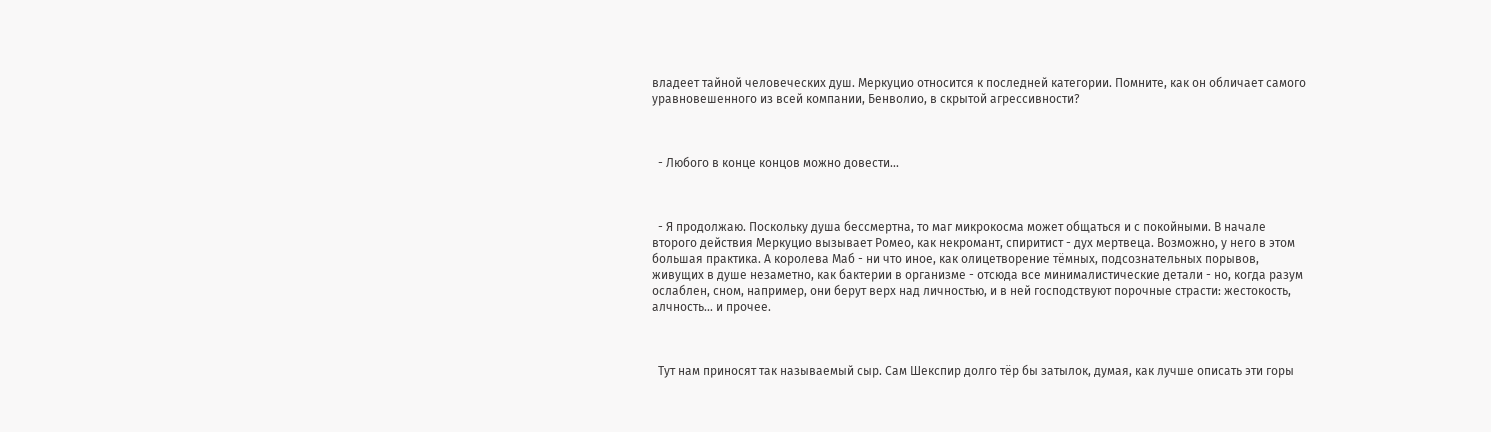владеет тайной человеческих душ. Меркуцио относится к последней категории. Помните, как он обличает самого уравновешенного из всей компании, Бенволио, в скрытой агрессивности?



  - Любого в конце концов можно довести...



  - Я продолжаю. Поскольку душа бессмертна, то маг микрокосма может общаться и с покойными. В начале второго действия Меркуцио вызывает Ромео, как некромант, спиритист - дух мертвеца. Возможно, у него в этом большая практика. А королева Маб - ни что иное, как олицетворение тёмных, подсознательных порывов, живущих в душе незаметно, как бактерии в организме - отсюда все минималистические детали - но, когда разум ослаблен, сном, например, они берут верх над личностью, и в ней господствуют порочные страсти: жестокость, алчность... и прочее.



  Тут нам приносят так называемый сыр. Сам Шекспир долго тёр бы затылок, думая, как лучше описать эти горы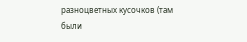разноцветных кусочков (там были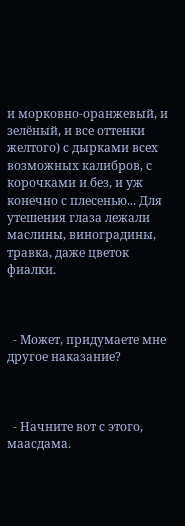и морковно-оранжевый, и зелёный, и все оттенки желтого) с дырками всех возможных калибров, с корочками и без, и уж конечно с плесенью... Для утешения глаза лежали маслины, виноградины, травка, даже цветок фиалки.



  - Может, придумаете мне другое наказание?



  - Начните вот с этого, маасдама.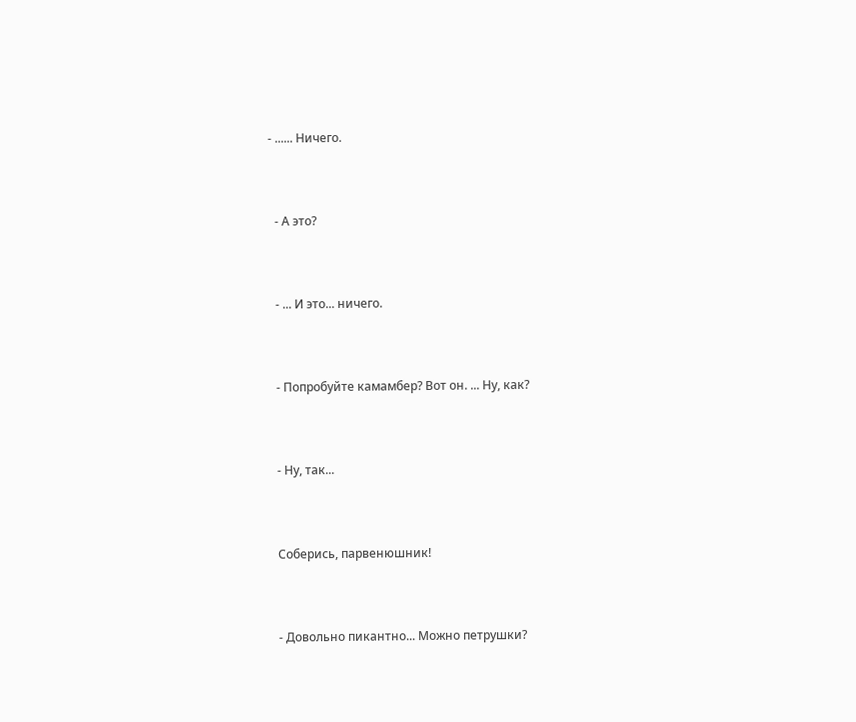- ...... Ничего.



  - А это?



  - ... И это... ничего.



  - Попробуйте камамбер? Вот он. ... Ну, как?



  - Ну, так...



  Соберись, парвенюшник!



  - Довольно пикантно... Можно петрушки?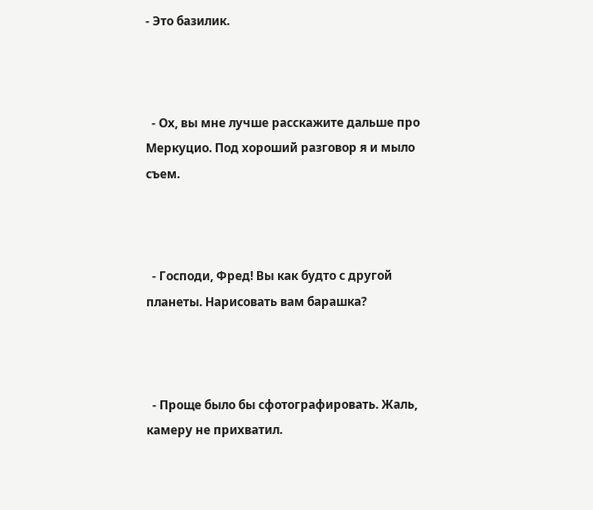- Это базилик.



  - Ох, вы мне лучше расскажите дальше про Меркуцио. Под хороший разговор я и мыло съем.



  - Господи, Фред! Вы как будто с другой планеты. Нарисовать вам барашка?



  - Проще было бы сфотографировать. Жаль, камеру не прихватил.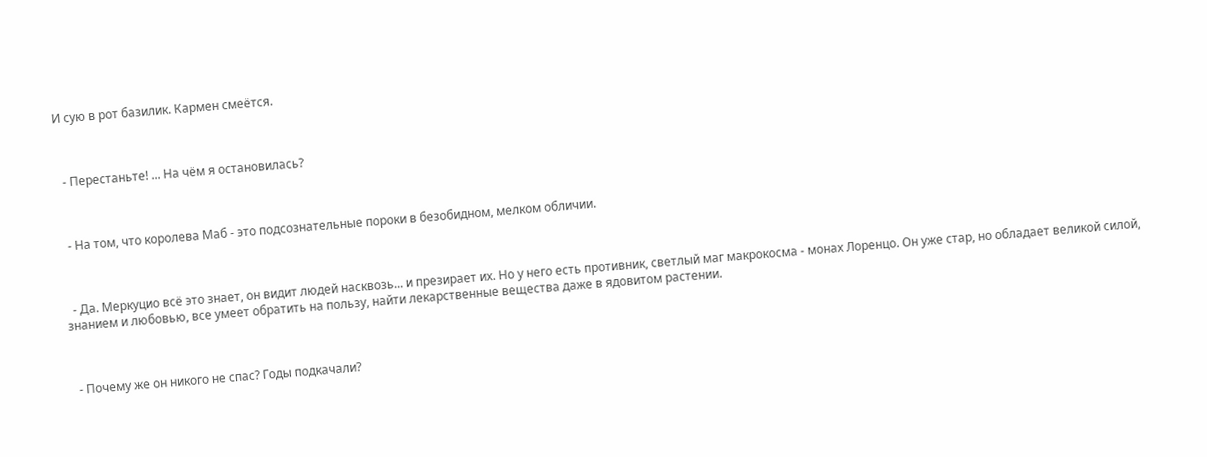И сую в рот базилик. Кармен смеётся.



  - Перестаньте! ... На чём я остановилась?



  - На том, что королева Маб - это подсознательные пороки в безобидном, мелком обличии.



  - Да. Меркуцио всё это знает, он видит людей насквозь... и презирает их. Но у него есть противник, светлый маг макрокосма - монах Лоренцо. Он уже стар, но обладает великой силой, знанием и любовью, все умеет обратить на пользу, найти лекарственные вещества даже в ядовитом растении.



  - Почему же он никого не спас? Годы подкачали?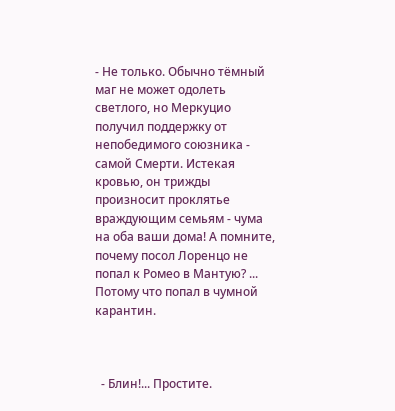- Не только. Обычно тёмный маг не может одолеть светлого, но Меркуцио получил поддержку от непобедимого союзника - самой Смерти. Истекая кровью, он трижды произносит проклятье враждующим семьям - чума на оба ваши дома! А помните, почему посол Лоренцо не попал к Ромео в Мантую? ... Потому что попал в чумной карантин.



  - Блин!... Простите.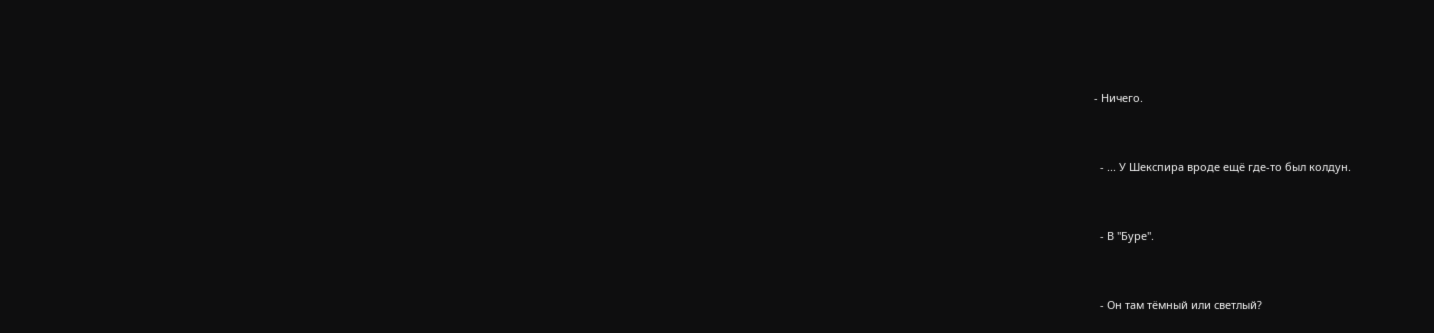- Ничего.



  - ... У Шекспира вроде ещё где-то был колдун.



  - В "Буре".



  - Он там тёмный или светлый?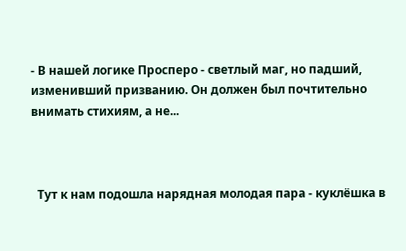- В нашей логике Просперо - светлый маг, но падший, изменивший призванию. Он должен был почтительно внимать стихиям, а не...



  Тут к нам подошла нарядная молодая пара - куклёшка в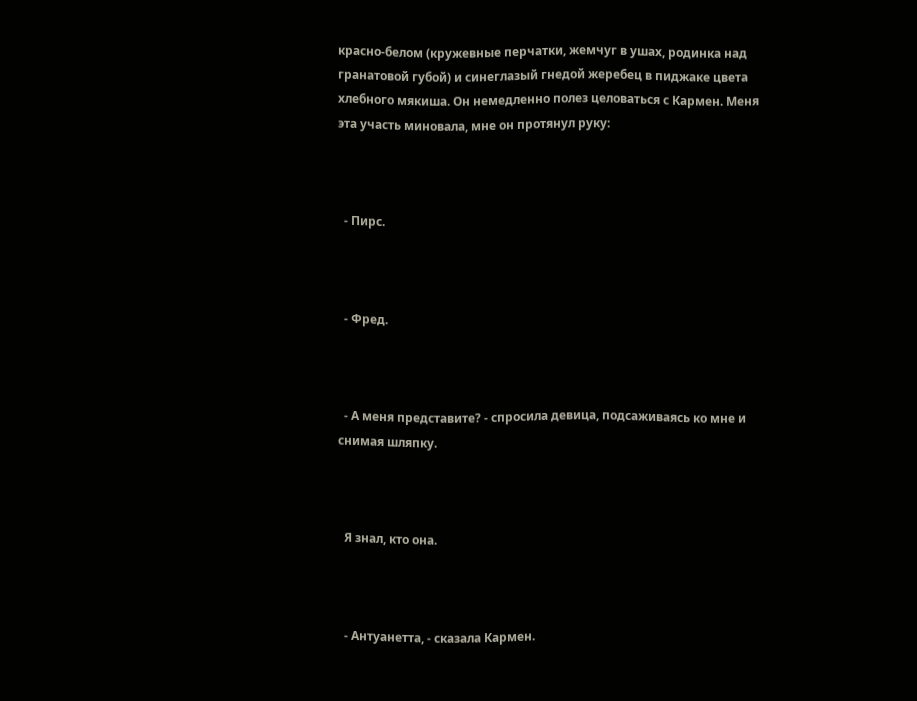красно-белом (кружевные перчатки, жемчуг в ушах, родинка над гранатовой губой) и синеглазый гнедой жеребец в пиджаке цвета хлебного мякиша. Он немедленно полез целоваться с Кармен. Меня эта участь миновала, мне он протянул руку:



  - Пирс.



  - Фред.



  - А меня представите? - спросила девица, подсаживаясь ко мне и снимая шляпку.



  Я знал, кто она.



  - Антуанетта, - сказала Кармен.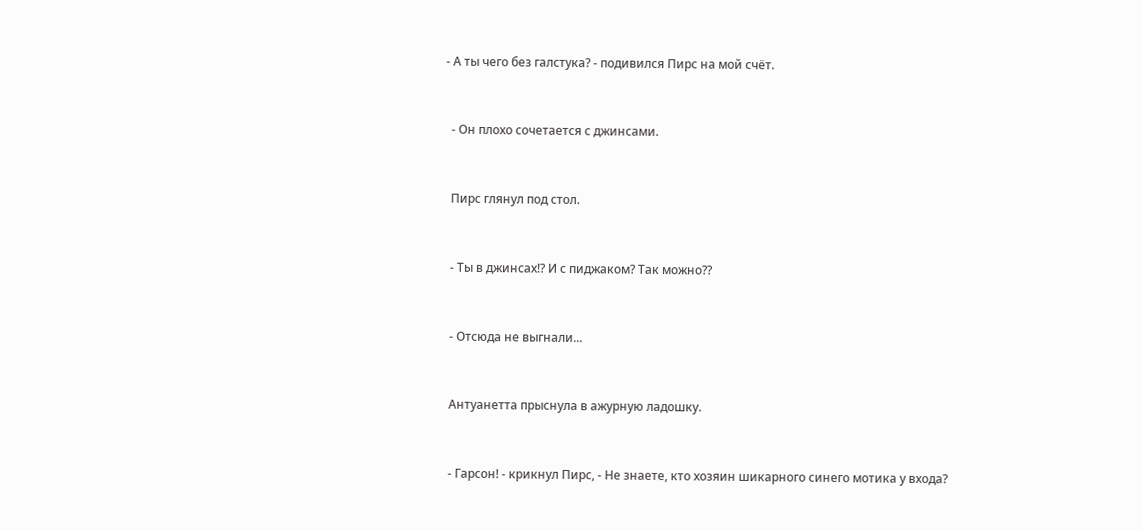- А ты чего без галстука? - подивился Пирс на мой счёт.



  - Он плохо сочетается с джинсами.



  Пирс глянул под стол.



  - Ты в джинсах!? И с пиджаком? Так можно??



  - Отсюда не выгнали...



  Антуанетта прыснула в ажурную ладошку.



  - Гарсон! - крикнул Пирс, - Не знаете, кто хозяин шикарного синего мотика у входа?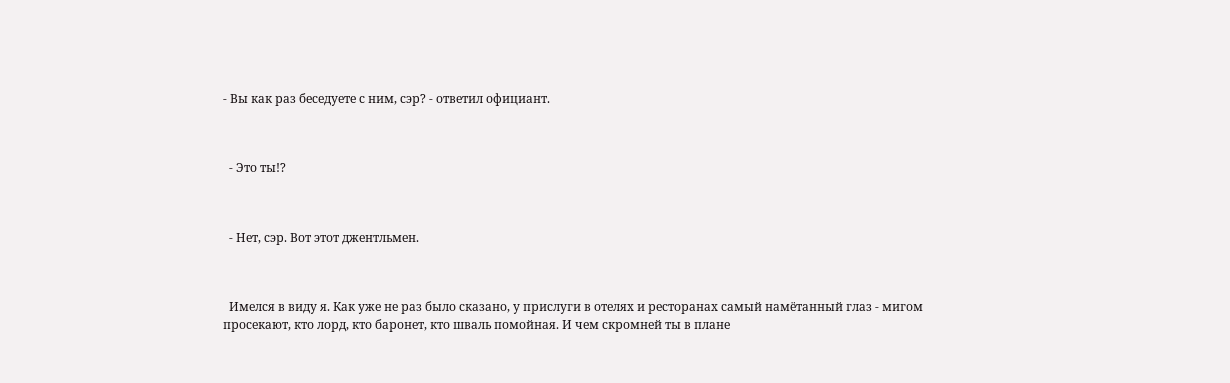- Вы как раз беседуете с ним, сэр? - ответил официант.



  - Это ты!?



  - Нет, сэр. Вот этот джентльмен.



  Имелся в виду я. Как уже не раз было сказано, у прислуги в отелях и ресторанах самый намётанный глаз - мигом просекают, кто лорд, кто баронет, кто шваль помойная. И чем скромней ты в плане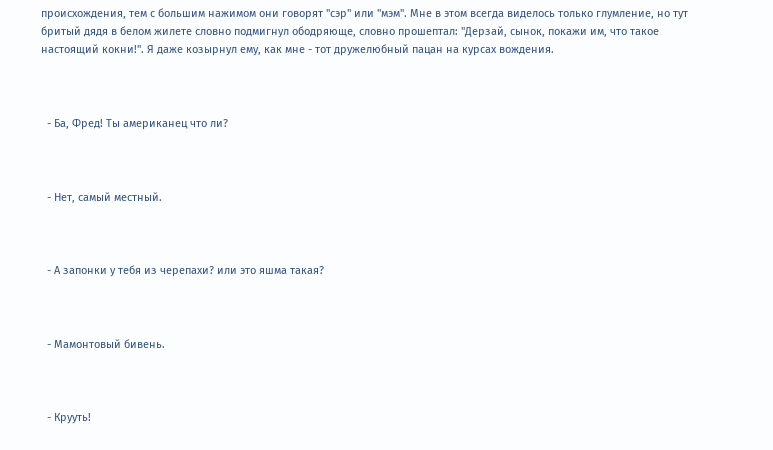происхождения, тем с большим нажимом они говорят "сэр" или "мэм". Мне в этом всегда виделось только глумление, но тут бритый дядя в белом жилете словно подмигнул ободряюще, словно прошептал: "Дерзай, сынок, покажи им, что такое настоящий кокни!". Я даже козырнул ему, как мне - тот дружелюбный пацан на курсах вождения.



  - Ба, Фред! Ты американец что ли?



  - Нет, самый местный.



  - А запонки у тебя из черепахи? или это яшма такая?



  - Мамонтовый бивень.



  - Крууть!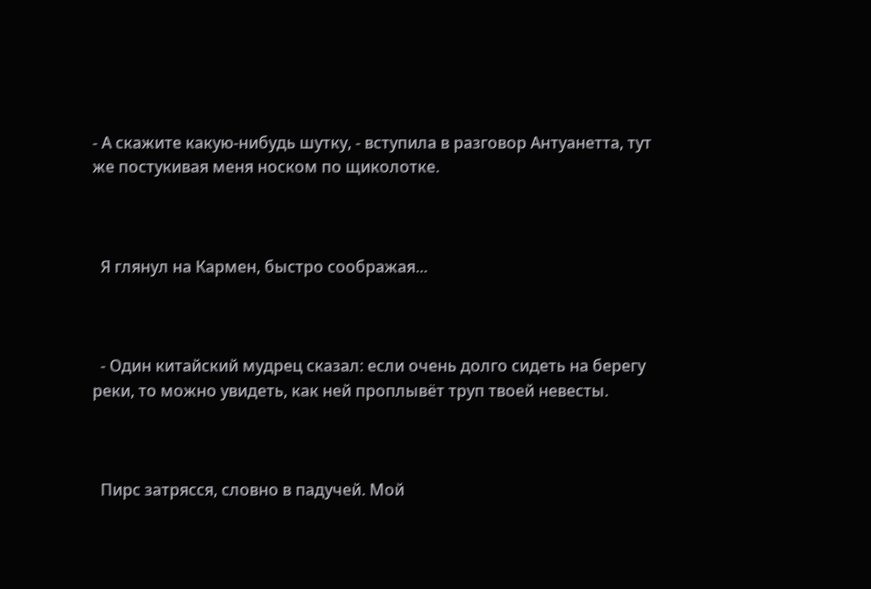- А скажите какую-нибудь шутку, - вступила в разговор Антуанетта, тут же постукивая меня носком по щиколотке.



  Я глянул на Кармен, быстро соображая...



  - Один китайский мудрец сказал: если очень долго сидеть на берегу реки, то можно увидеть, как ней проплывёт труп твоей невесты.



  Пирс затрясся, словно в падучей. Мой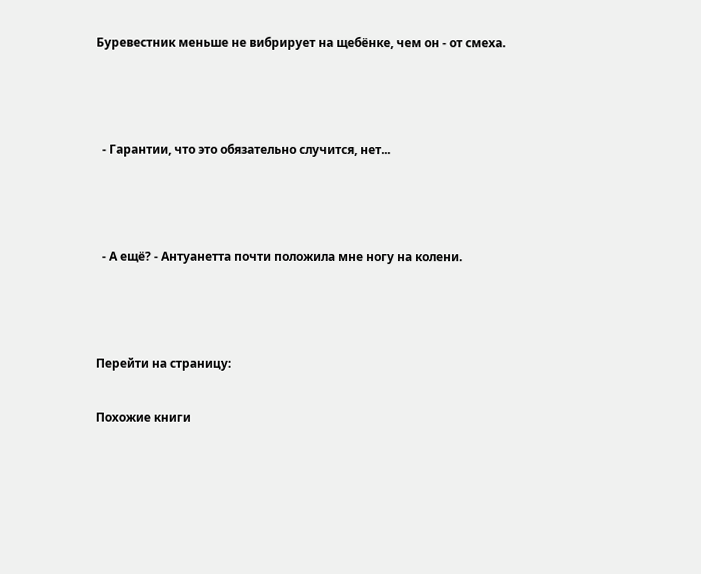Буревестник меньше не вибрирует на щебёнке, чем он - от смеха.



  - Гарантии, что это обязательно случится, нет...



  - А ещё? - Антуанетта почти положила мне ногу на колени.



Перейти на страницу:

Похожие книги